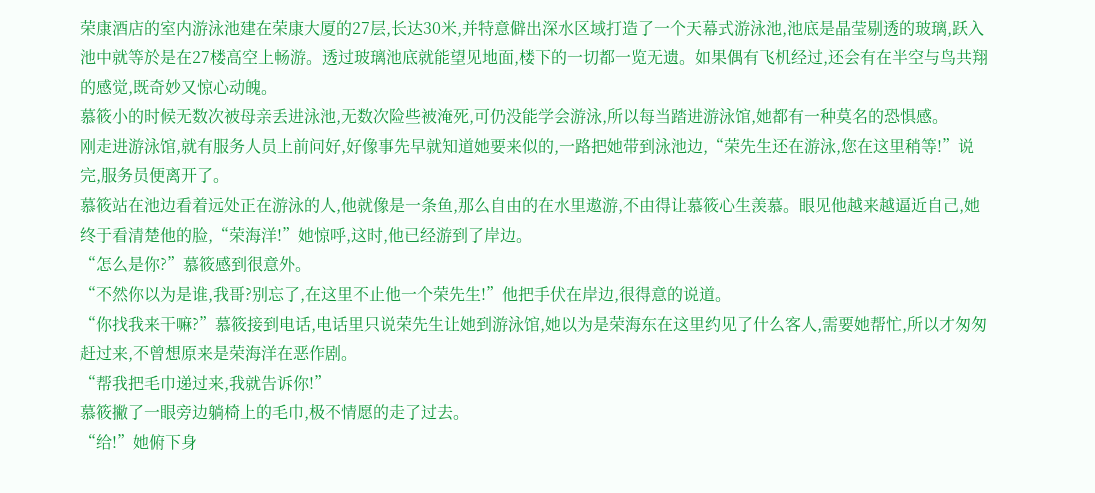荣康酒店的室内游泳池建在荣康大厦的27层,长达30米,并特意僻出深水区域打造了一个天幕式游泳池,池底是晶莹剔透的玻璃,跃入池中就等於是在27楼高空上畅游。透过玻璃池底就能望见地面,楼下的一切都一览无遗。如果偶有飞机经过,还会有在半空与鸟共翔的感觉,既奇妙又惊心动魄。
慕筱小的时候无数次被母亲丢进泳池,无数次险些被淹死,可仍没能学会游泳,所以每当踏进游泳馆,她都有一种莫名的恐惧感。
刚走进游泳馆,就有服务人员上前问好,好像事先早就知道她要来似的,一路把她带到泳池边,“荣先生还在游泳,您在这里稍等!”说完,服务员便离开了。
慕筱站在池边看着远处正在游泳的人,他就像是一条鱼,那么自由的在水里遨游,不由得让慕筱心生羡慕。眼见他越来越逼近自己,她终于看清楚他的脸,“荣海洋!”她惊呼,这时,他已经游到了岸边。
“怎么是你?”慕筱感到很意外。
“不然你以为是谁,我哥?别忘了,在这里不止他一个荣先生!”他把手伏在岸边,很得意的说道。
“你找我来干嘛?”慕筱接到电话,电话里只说荣先生让她到游泳馆,她以为是荣海东在这里约见了什么客人,需要她帮忙,所以才匆匆赶过来,不曾想原来是荣海洋在恶作剧。
“帮我把毛巾递过来,我就告诉你!”
慕筱撇了一眼旁边躺椅上的毛巾,极不情愿的走了过去。
“给!”她俯下身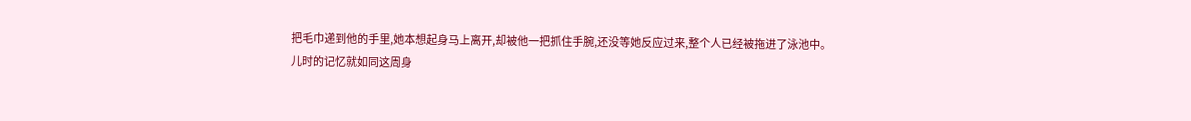把毛巾递到他的手里,她本想起身马上离开,却被他一把抓住手腕,还没等她反应过来,整个人已经被拖进了泳池中。
儿时的记忆就如同这周身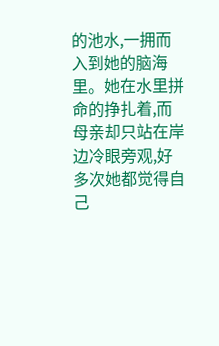的池水,一拥而入到她的脑海里。她在水里拼命的挣扎着,而母亲却只站在岸边冷眼旁观,好多次她都觉得自己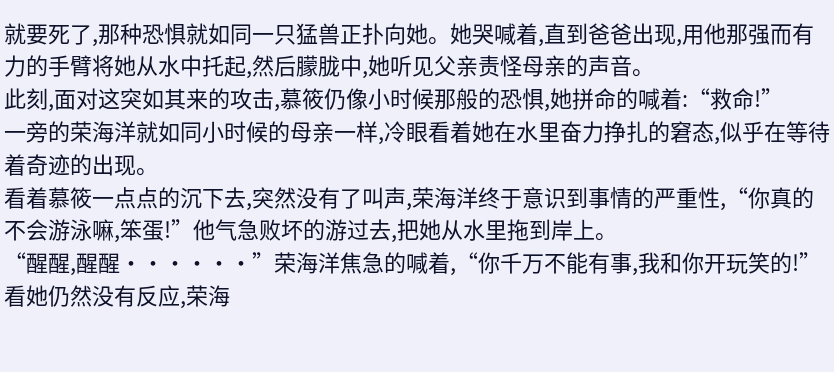就要死了,那种恐惧就如同一只猛兽正扑向她。她哭喊着,直到爸爸出现,用他那强而有力的手臂将她从水中托起,然后朦胧中,她听见父亲责怪母亲的声音。
此刻,面对这突如其来的攻击,慕筱仍像小时候那般的恐惧,她拼命的喊着:“救命!”
一旁的荣海洋就如同小时候的母亲一样,冷眼看着她在水里奋力挣扎的窘态,似乎在等待着奇迹的出现。
看着慕筱一点点的沉下去,突然没有了叫声,荣海洋终于意识到事情的严重性,“你真的不会游泳嘛,笨蛋!”他气急败坏的游过去,把她从水里拖到岸上。
“醒醒,醒醒······”荣海洋焦急的喊着,“你千万不能有事,我和你开玩笑的!”
看她仍然没有反应,荣海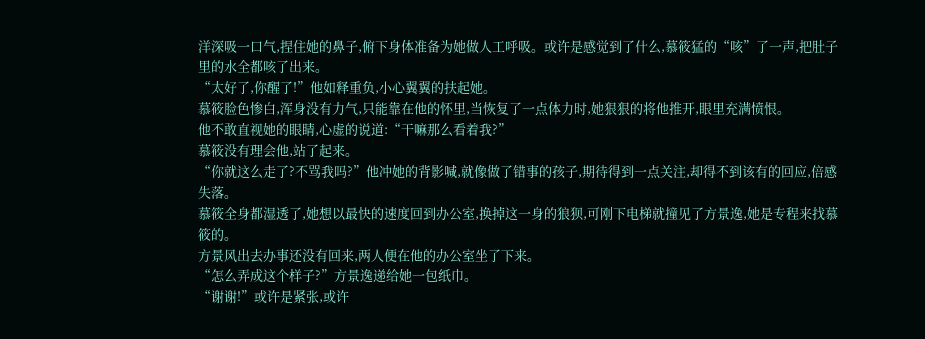洋深吸一口气,捏住她的鼻子,俯下身体准备为她做人工呼吸。或许是感觉到了什么,慕筱猛的“咳”了一声,把肚子里的水全都咳了出来。
“太好了,你醒了!”他如释重负,小心翼翼的扶起她。
慕筱脸色惨白,浑身没有力气,只能靠在他的怀里,当恢复了一点体力时,她狠狠的将他推开,眼里充满愤恨。
他不敢直视她的眼睛,心虚的说道:“干嘛那么看着我?”
慕筱没有理会他,站了起来。
“你就这么走了?不骂我吗?”他冲她的背影喊,就像做了错事的孩子,期待得到一点关注,却得不到该有的回应,倍感失落。
慕筱全身都湿透了,她想以最快的速度回到办公室,换掉这一身的狼狈,可刚下电梯就撞见了方景逸,她是专程来找慕筱的。
方景风出去办事还没有回来,两人便在他的办公室坐了下来。
“怎么弄成这个样子?”方景逸递给她一包纸巾。
“谢谢!”或许是紧张,或许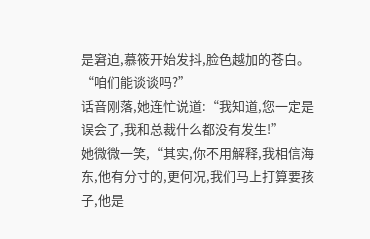是窘迫,慕筱开始发抖,脸色越加的苍白。
“咱们能谈谈吗?”
话音刚落,她连忙说道:“我知道,您一定是误会了,我和总裁什么都没有发生!”
她微微一笑,“其实,你不用解释,我相信海东,他有分寸的,更何况,我们马上打算要孩子,他是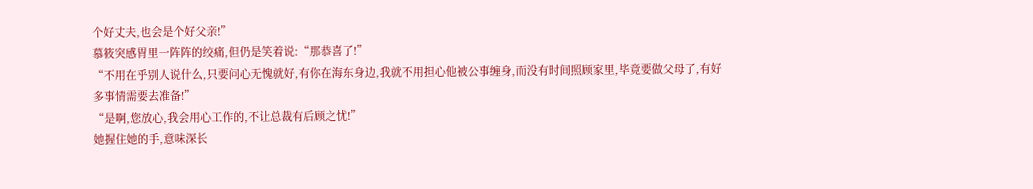个好丈夫,也会是个好父亲!”
慕筱突感胃里一阵阵的绞痛,但仍是笑着说:“那恭喜了!”
“不用在乎别人说什么,只要问心无愧就好,有你在海东身边,我就不用担心他被公事缠身,而没有时间照顾家里,毕竟要做父母了,有好多事情需要去准备!”
“是啊,您放心,我会用心工作的,不让总裁有后顾之忧!”
她握住她的手,意味深长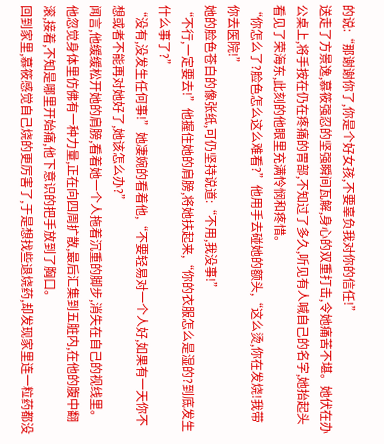的说:“那谢谢你了,你是个好女孩,不要辜负我对你的信任!”
送走了方景逸,慕筱强忍的坚强瞬间瓦解,身心的双重打击,令她痛苦不堪。她伏在办公桌上,将手按在仍在疼痛的胃部,不知过了多久,听见有人喊自己的名字,她抬起头看见了荣海东,此刻的他眼里充满怜悯和疼惜。
“你怎么了?脸色怎么这么难看?”他用手去碰她的额头,“这么烫,你在发烧!我带你去医院!”
她的脸色苍白的像张纸,可仍坚持说道:“不用,我没事!”
“不行,一定要去!”他握住她的肩膀,将她扶起来,“你的衣服怎么是湿的?到底发生什么事了?”
“没有,没发生任何事!”她凄婉的看着他,“不要轻易对一个人好,如果有一天你不想或者不能再对她好了,她该怎么办?”
闻言,他缓缓松开她的肩膀,看着她一个人拖着沉重的脚步,消失在自己的视线里。
他忽觉身体里仿佛有一种力量,正在向四周扩散,最后汇集到五脏内,在他的腹中翻滚,接着,不知是哪里开始痛,他下意识的把手放到了胸口。
回到家里,慕筱感觉自己烧的更厉害了,于是想找些退烧药,却发现家里连一粒药都没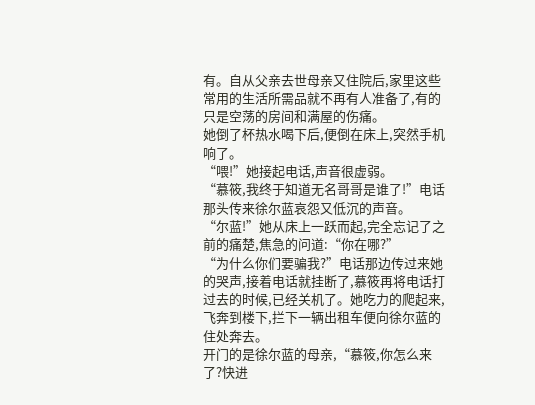有。自从父亲去世母亲又住院后,家里这些常用的生活所需品就不再有人准备了,有的只是空荡的房间和满屋的伤痛。
她倒了杯热水喝下后,便倒在床上,突然手机响了。
“喂!”她接起电话,声音很虚弱。
“慕筱,我终于知道无名哥哥是谁了!”电话那头传来徐尔蓝哀怨又低沉的声音。
“尔蓝!”她从床上一跃而起,完全忘记了之前的痛楚,焦急的问道:“你在哪?”
“为什么你们要骗我?”电话那边传过来她的哭声,接着电话就挂断了,慕筱再将电话打过去的时候,已经关机了。她吃力的爬起来,飞奔到楼下,拦下一辆出租车便向徐尔蓝的住处奔去。
开门的是徐尔蓝的母亲,“慕筱,你怎么来了?快进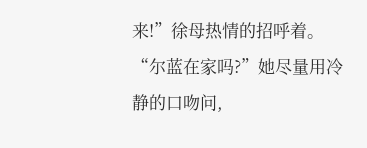来!”徐母热情的招呼着。
“尔蓝在家吗?”她尽量用冷静的口吻问,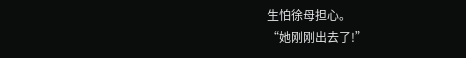生怕徐母担心。
“她刚刚出去了!”